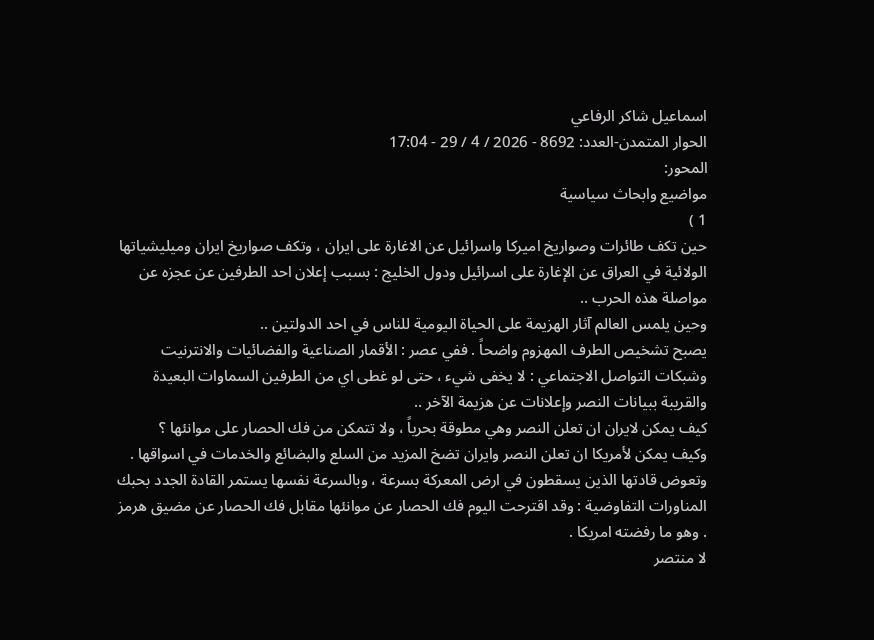اسماعيل شاكر الرفاعي
الحوار المتمدن-العدد: 8692 - 2026 / 4 / 29 - 17:04
المحور:
مواضيع وابحاث سياسية
1 )
حين تكف طائرات وصواريخ اميركا واسرائيل عن الاغارة على ايران ، وتكف صواريخ ايران وميليشياتها الولائية في العراق عن الإغارة على اسرائيل ودول الخليج : بسبب إعلان احد الطرفين عن عجزه عن مواصلة هذه الحرب ..
وحين يلمس العالم آثار الهزيمة على الحياة اليومية للناس في احد الدولتين ..
يصبح تشخيص الطرف المهزوم واضحاً . ففي عصر : الأقمار الصناعية والفضائيات والانترنيت وشبكات التواصل الاجتماعي : لا يخفى شيء ، حتى لو غطى اي من الطرفين السماوات البعيدة والقريبة ببيانات النصر وإعلانات عن هزيمة الآخر ..
كيف يمكن لايران ان تعلن النصر وهي مطوقة بحرياً ، ولا تتمكن من فك الحصار على موانئها ؟
وكيف يمكن لأمريكا ان تعلن النصر وايران تضخ المزيد من السلع والبضائع والخدمات في اسواقها . وتعوض قادتها الذين يسقطون في ارض المعركة بسرعة ، وبالسرعة نفسها يستمر القادة الجدد بحبك المناورات التفاوضية : وقد اقترحت اليوم فك الحصار عن موانئها مقابل فك الحصار عن مضيق هرمز . وهو ما رفضته امريكا .
لا منتصر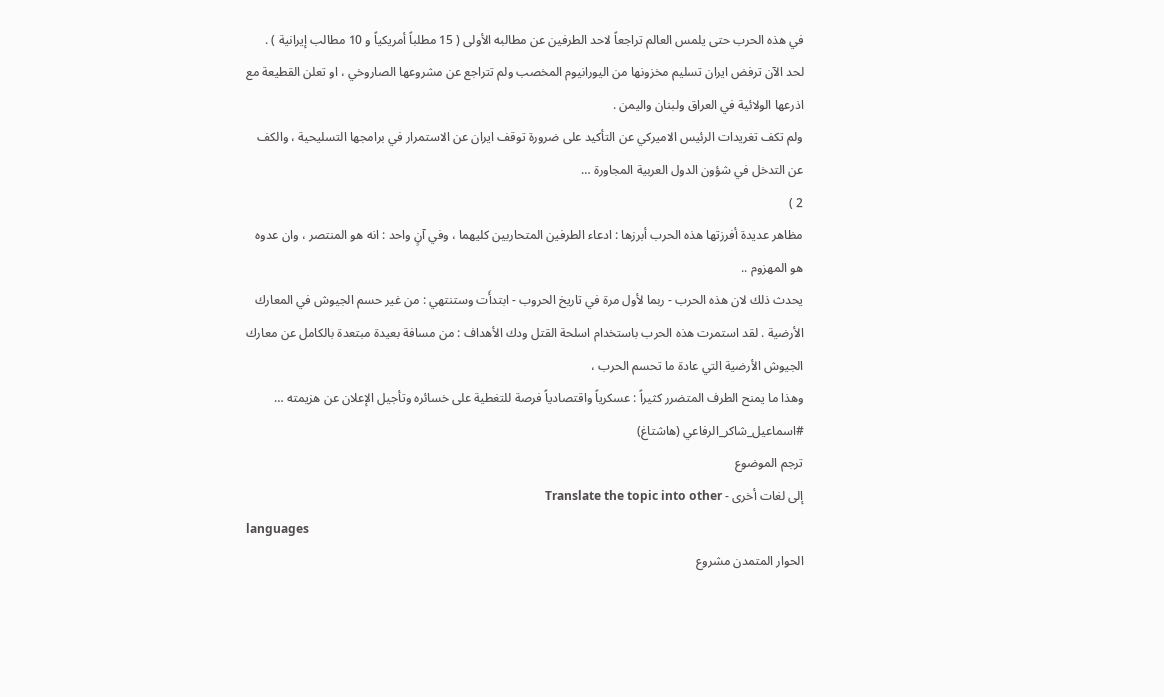في هذه الحرب حتى يلمس العالم تراجعاً لاحد الطرفين عن مطالبه الأولى ( 15 مطلباً أمريكياً و 10 مطالب إيرانية ) .
لحد الآن ترفض ايران تسليم مخزونها من اليورانيوم المخصب ولم تتراجع عن مشروعها الصاروخي ، او تعلن القطيعة مع اذرعها الولائية في العراق ولبنان واليمن .
ولم تكف تغريدات الرئيس الاميركي عن التأكيد على ضرورة توقف ايران عن الاستمرار في برامجها التسليحية ، والكف عن التدخل في شؤون الدول العربية المجاورة …
2 )
مظاهر عديدة أفرزتها هذه الحرب أبرزها : ادعاء الطرفين المتحاربين كليهما ، وفي آنٍ واحد : انه هو المنتصر ، وان عدوه هو المهزوم ..
يحدث ذلك لان هذه الحرب - ربما لأول مرة في تاريخ الحروب - ابتدأَت وستنتهي : من غير حسم الجيوش في المعارك الأرضية . لقد استمرت هذه الحرب باستخدام اسلحة القتل ودك الأهداف : من مسافة بعيدة مبتعدة بالكامل عن معارك الجيوش الأرضية التي عادة ما تحسم الحرب ،
وهذا ما يمنح الطرف المتضرر كثيراً : عسكرياً واقتصادياً فرصة للتغطية على خسائره وتأجيل الإعلان عن هزيمته …
#اسماعيل_شاكر_الرفاعي (هاشتاغ)
ترجم الموضوع
إلى لغات أخرى - Translate the topic into other
languages
الحوار المتمدن مشروع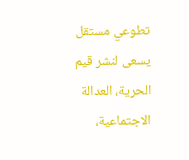تطوعي مستقل يسعى لنشر قيم الحرية، العدالة الاجتماعية،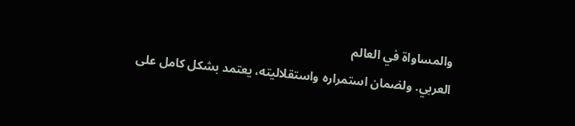والمساواة في العالم
العربي. ولضمان استمراره واستقلاليته، يعتمد بشكل كامل على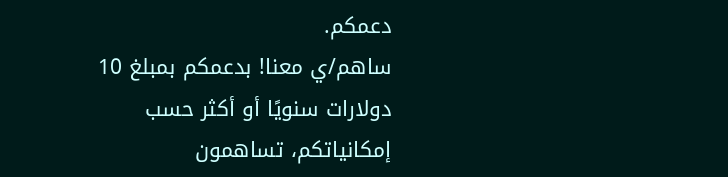دعمكم.
ساهم/ي معنا! بدعمكم بمبلغ 10 دولارات سنويًا أو أكثر حسب إمكانياتكم، تساهمون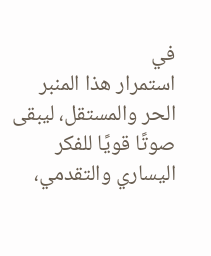في
استمرار هذا المنبر الحر والمستقل، ليبقى صوتًا قويًا للفكر اليساري والتقدمي،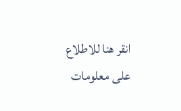انقر هنا للاطلاع على معلومات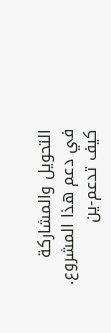التحويل والمشاركة
في دعم هذا المشروع.
كيف تدعم-ين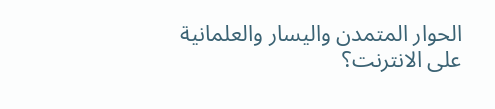الحوار المتمدن واليسار والعلمانية
على الانترنت؟